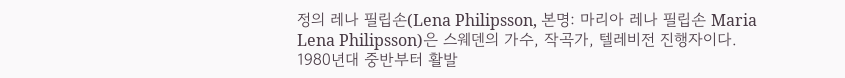정의 레나 필립손(Lena Philipsson, 본명: 마리아 레나 필립손 Maria Lena Philipsson)은 스웨덴의 가수, 작곡가, 텔레비전 진행자이다. 1980년대 중반부터 활발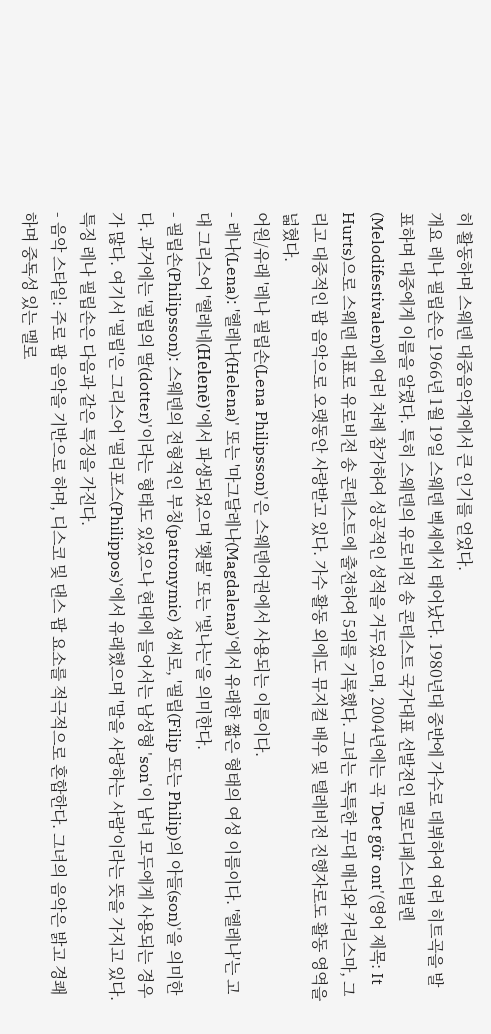히 활동하며 스웨덴 대중음악계에서 큰 인기를 얻었다.
개요 레나 필립손은 1966년 1월 19일 스웨덴 벡셰에서 태어났다. 1980년대 중반에 가수로 데뷔하여 여러 히트곡을 발표하며 대중에게 이름을 알렸다. 특히 스웨덴의 유로비전 송 콘테스트 국가대표 선발전인 멜로디페스티벌렌(Melodifestivalen)에 여러 차례 참가하여 성공적인 성적을 거두었으며, 2004년에는 곡 'Det gör ont'(영어 제목: It Hurts)으로 스웨덴 대표로 유로비전 송 콘테스트에 출전하여 5위를 기록했다. 그녀는 독특한 무대 매너와 카리스마, 그리고 대중적인 팝 음악으로 오랫동안 사랑받고 있다. 가수 활동 외에도 뮤지컬 배우 및 텔레비전 진행자로도 활동 영역을 넓혔다.
어원/유래 '레나 필립손(Lena Philipsson)'은 스웨덴어권에서 사용되는 이름이다.
- 레나(Lena): '헬레나(Helena)' 또는 '마그달레나(Magdalena)'에서 유래한 짧은 형태의 여성 이름이다. '헬레나'는 고대 그리스어 '헬레네(Helenē)'에서 파생되었으며 '횃불' 또는 '빛나는'을 의미한다.
- 필립손(Philipsson): 스웨덴의 전형적인 부칭(patronymic) 성씨로, '필립(Filip 또는 Philip)의 아들(son)'을 의미한다. 과거에는 '필립의 딸(dotter)'이라는 형태도 있었으나 현대에 들어서는 남성형 'son'이 남녀 모두에게 사용되는 경우가 많다. 여기서 '필립'은 그리스어 '필리포스(Philippos)'에서 유래했으며 '말을 사랑하는 사람'이라는 뜻을 가지고 있다.
특징 레나 필립손은 다음과 같은 특징을 가진다.
- 음악 스타일: 주로 팝 음악을 기반으로 하며, 디스코 및 댄스 팝 요소를 적극적으로 혼합한다. 그녀의 음악은 밝고 경쾌하며 중독성 있는 멜로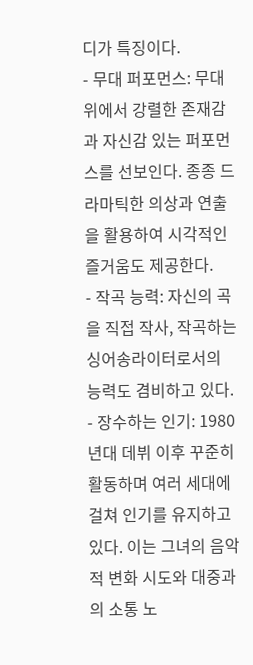디가 특징이다.
- 무대 퍼포먼스: 무대 위에서 강렬한 존재감과 자신감 있는 퍼포먼스를 선보인다. 종종 드라마틱한 의상과 연출을 활용하여 시각적인 즐거움도 제공한다.
- 작곡 능력: 자신의 곡을 직접 작사, 작곡하는 싱어송라이터로서의 능력도 겸비하고 있다.
- 장수하는 인기: 1980년대 데뷔 이후 꾸준히 활동하며 여러 세대에 걸쳐 인기를 유지하고 있다. 이는 그녀의 음악적 변화 시도와 대중과의 소통 노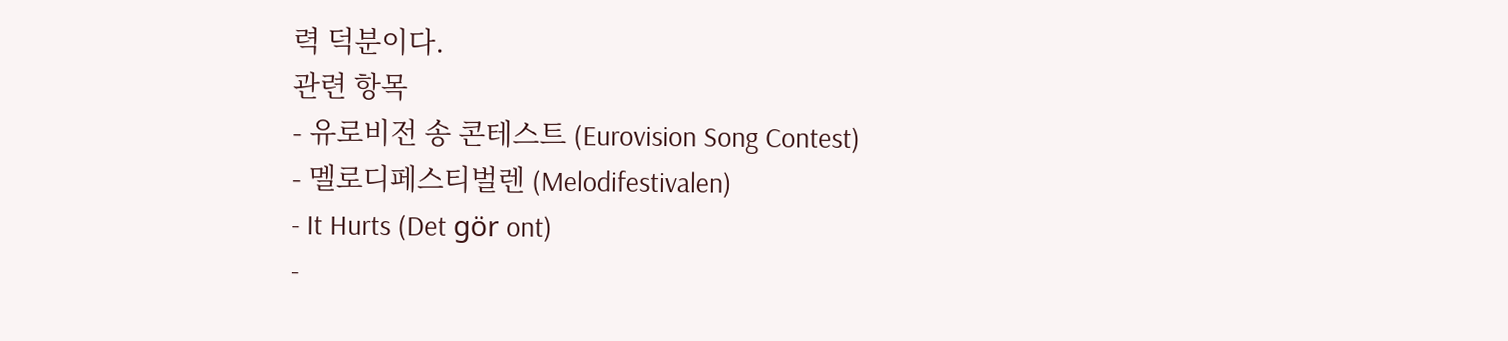력 덕분이다.
관련 항목
- 유로비전 송 콘테스트 (Eurovision Song Contest)
- 멜로디페스티벌렌 (Melodifestivalen)
- It Hurts (Det gör ont)
-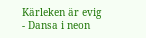Kärleken är evig
- Dansa i neon